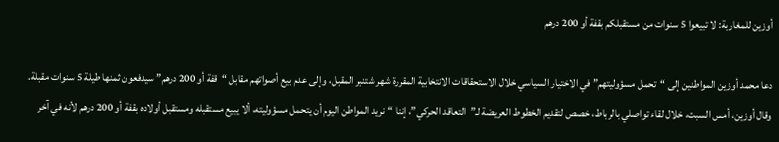أوزين للمغاربة: لا تبيعوا 5 سنوات من مستقبلكم بقفة أو 200 درهم

دعا محمد أوزين المواطنين إلى “تحمل مسؤوليتهم” في الاختيار السياسي خلال الاستحقاقات الانتخابية المقررة شهر شتنبر المقبل، وإلى عدم بيع أصواتهم مقابل “قفة أو 200 درهم” سيدفعون ثمنها طيلة 5 سنوات مقبلة.
وقال أوزين، أمس السبت، خلال لقاء تواصلي بالرباط، خصص لتقديم الخطوط العريضة لـ”التعاقد الحركي”، إننا “نريد المواطن اليوم أن يتحمل مسؤوليته، ألا يبيع مستقبله ومستقبل أولاده بقفة أو 200 درهم لأنه في آخر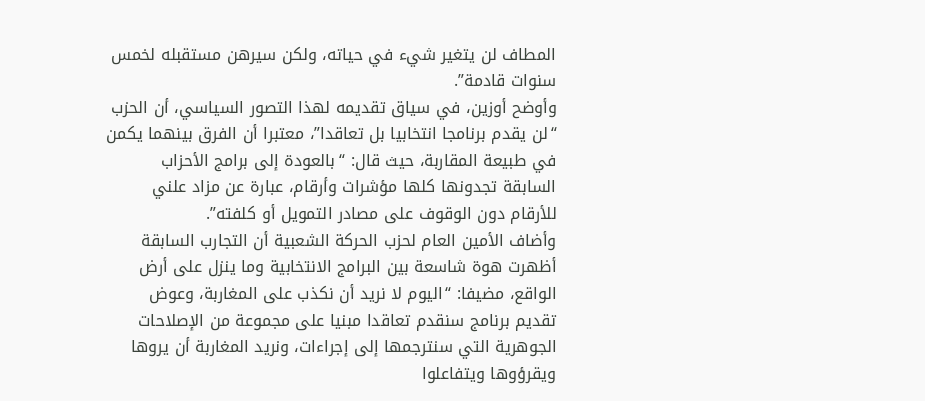المطاف لن يتغير شيء في حياته، ولكن سيرهن مستقبله لخمس سنوات قادمة”.
وأوضح أوزين، في سياق تقديمه لهذا التصور السياسي، أن الحزب “لن يقدم برنامجا انتخابيا بل تعاقدا”، معتبرا أن الفرق بينهما يكمن في طبيعة المقاربة، حيث قال: “بالعودة إلى برامج الأحزاب السابقة تجدونها كلها مؤشرات وأرقام، عبارة عن مزاد علني للأرقام دون الوقوف على مصادر التمويل أو كلفته”.
وأضاف الأمين العام لحزب الحركة الشعبية أن التجارب السابقة أظهرت هوة شاسعة بين البرامج الانتخابية وما ينزل على أرض الواقع، مضيفا: “اليوم لا نريد أن نكذب على المغاربة، وعوض تقديم برنامج سنقدم تعاقدا مبنيا على مجموعة من الإصلاحات الجوهرية التي سنترجمها إلى إجراءات، ونريد المغاربة أن يروها ويقرؤوها ويتفاعلوا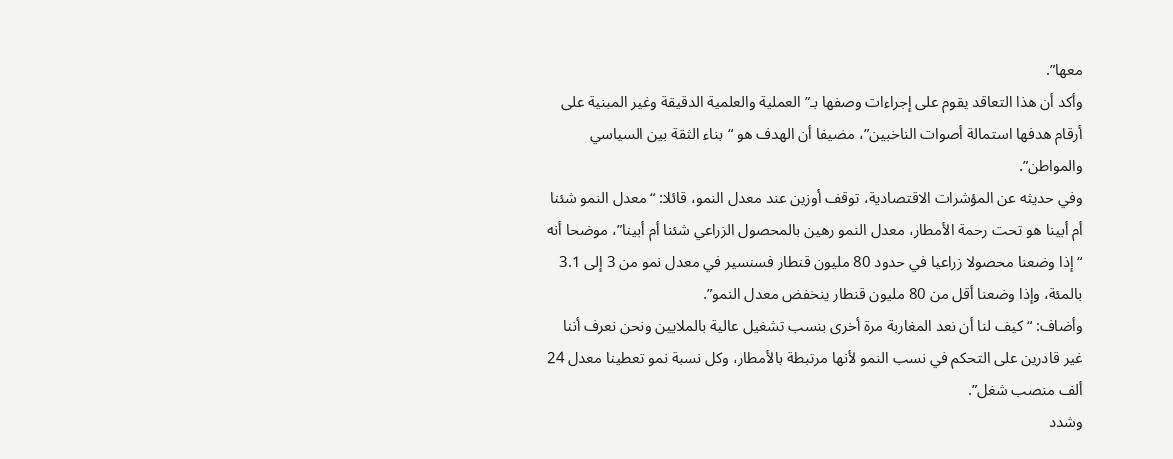معها”.
وأكد أن هذا التعاقد يقوم على إجراءات وصفها بـ”العملية والعلمية الدقيقة وغير المبنية على أرقام هدفها استمالة أصوات الناخبين”، مضيفا أن الهدف هو “بناء الثقة بين السياسي والمواطن”.
وفي حديثه عن المؤشرات الاقتصادية، توقف أوزين عند معدل النمو، قائلا: “معدل النمو شئنا أم أبينا هو تحت رحمة الأمطار، معدل النمو رهين بالمحصول الزراعي شئنا أم أبينا”، موضحا أنه “إذا وضعنا محصولا زراعيا في حدود 80 مليون قنطار فسنسير في معدل نمو من 3 إلى 3.1 بالمئة، وإذا وضعنا أقل من 80 مليون قنطار ينخفض معدل النمو”.
وأضاف: “كيف لنا أن نعد المغاربة مرة أخرى بنسب تشغيل عالية بالملايين ونحن نعرف أننا غير قادرين على التحكم في نسب النمو لأنها مرتبطة بالأمطار، وكل نسبة نمو تعطينا معدل 24 ألف منصب شغل”.
وشدد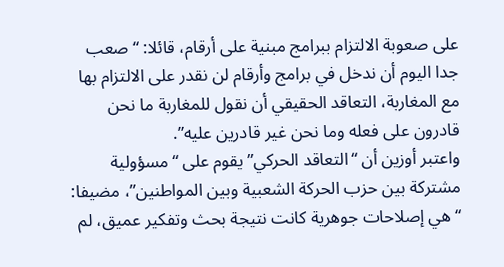على صعوبة الالتزام ببرامج مبنية على أرقام، قائلا: “صعب جدا اليوم أن ندخل في برامج وأرقام لن نقدر على الالتزام بها مع المغاربة، التعاقد الحقيقي أن نقول للمغاربة ما نحن قادرون على فعله وما نحن غير قادرين عليه”.
واعتبر أوزين أن “التعاقد الحركي” يقوم على “مسؤولية مشتركة بين حزب الحركة الشعبية وبين المواطنين”، مضيفا: “هي إصلاحات جوهرية كانت نتيجة بحث وتفكير عميق، لم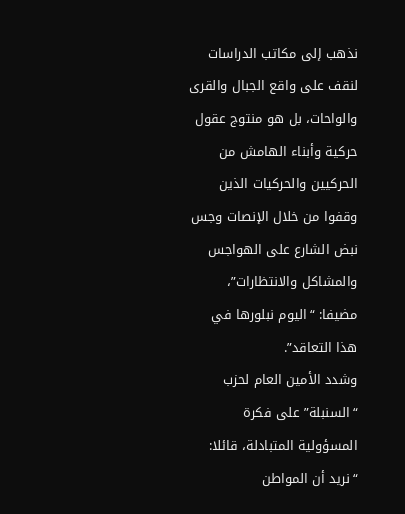نذهب إلى مكاتب الدراسات لنقف على واقع الجبال والقرى والواحات، بل هو منتوج عقول حركية وأبناء الهامش من الحركيين والحركيات الذين وقفوا من خلال الإنصات وجس نبض الشارع على الهواجس والمشاكل والانتظارات”، مضيفا: “اليوم نبلورها في هذا التعاقد”.
وشدد الأمين العام لحزب “السنبلة” على فكرة المسؤولية المتبادلة، قائلا: “نريد أن المواطن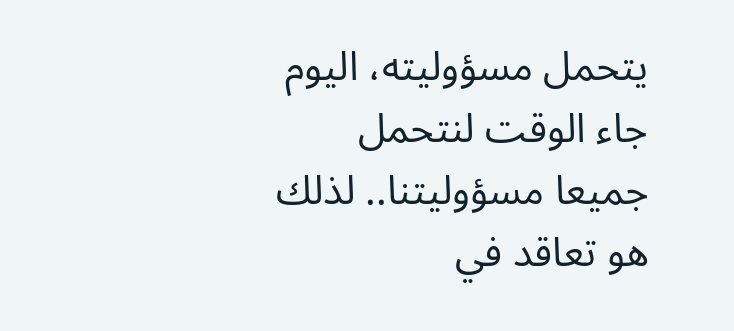يتحمل مسؤوليته، اليوم جاء الوقت لنتحمل جميعا مسؤوليتنا.. لذلك هو تعاقد في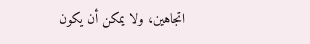اتجاهين، ولا يمكن أن يكون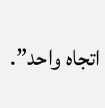اتجاه واحد”.